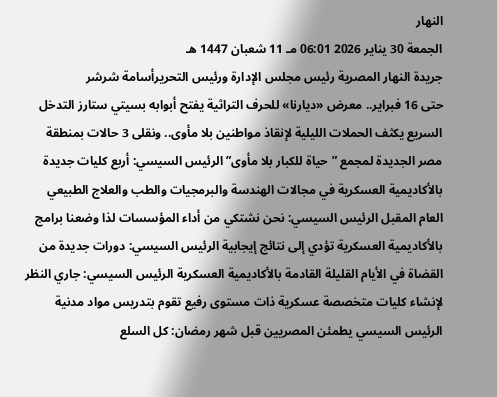النهار
الجمعة 30 يناير 2026 06:01 مـ 11 شعبان 1447 هـ
جريدة النهار المصرية رئيس مجلس الإدارة ورئيس التحريرأسامة شرشر
حتى 16 فبراير.. معرض «ديارنا» للحرف التراثية يفتح أبوابه بسيتي ستارز التدخل السريع يكثف الحملات الليلية لإنقاذ مواطنين بلا مأوى.. ونقلى 3 حالات بمنطقة مصر الجديدة لمجمع ”حياة للكبار بلا مأوى” الرئيس السيسي: أربع كليات جديدة بالأكاديمية العسكرية في مجالات الهندسة والبرمجيات والطب والعلاج الطبيعي العام المقبل الرئيس السيسي: نحن نشتكي من أداء المؤسسات لذا وضعنا برامج بالأكاديمية العسكرية تؤدي إلى نتائج إيجابية الرئيس السيسي: دورات جديدة من القضاة في الأيام القليلة القادمة بالأكاديمية العسكرية الرئيس السيسي: جاري النظر لإنشاء كليات متخصصة عسكرية ذات مستوى رفيع تقوم بتدريس مواد مدنية الرئيس السيسي يطمئن المصريين قبل شهر رمضان: كل السلع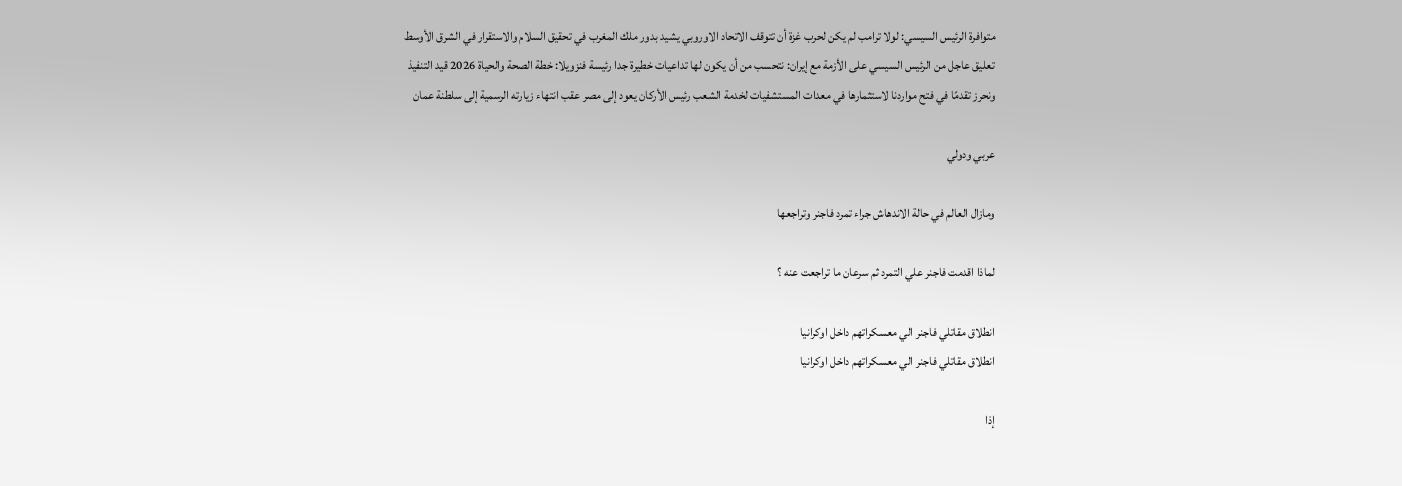متوافرة الرئيس السيسي: لولا ترامب لم يكن لحرب غزة أن تتوقف الاتحاد الاوروبي يشيد بدور ملك المغرب في تحقيق السلام والاستقرار في الشرق الأوسط تعليق عاجل من الرئيس السيسي على الأزمة مع إيران: نتحسب من أن يكون لها تداعيات خطيرة جدا رئيسة فنزويلا: خطة الصحة والحياة 2026 قيد التنفيذ ونحرز تقدمًا في فتح مواردنا لاستثمارها في معدات المستشفيات لخدمة الشعب رئيس الأركان يعود إلى مصر عقب انتهاء زيارته الرسمية إلى سلطنة عمان

عربي ودولي

ومازال العالم في حالة الاندهاش جراء تمرد فاجنر وتراجعها

لماذا اقدمت فاجنر علي التمرد ثم سرعان ما تراجعت عنه ؟

انطلاق مقاتلي فاجنر الي معسكراتهم داخل اوكرانيا
انطلاق مقاتلي فاجنر الي معسكراتهم داخل اوكرانيا

إذا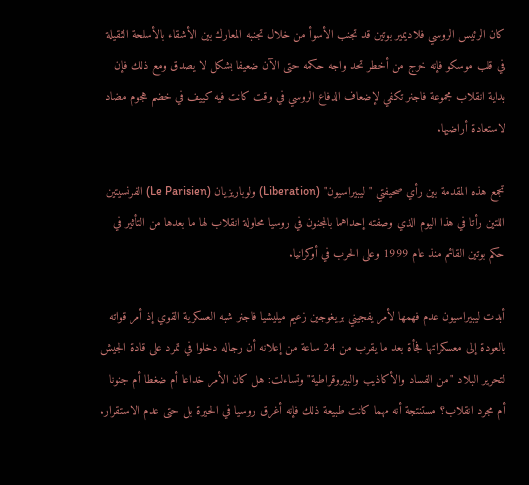كان الرئيس الروسي فلاديمير بوتين قد تجنب الأسوأ من خلال تجنبه المعارك بين الأشقاء بالأسلحة الثقيلة في قلب موسكو فإنه خرج من أخطر تحد واجه حكمه حتى الآن ضعيفا بشكل لا يصدق ومع ذلك فإن بداية انقلاب مجموعة فاجنر تكفي لإضعاف الدفاع الروسي في وقت كانت فيه كييف في خضم هجوم مضاد لاستعادة أراضيها.

تجمع هذه المقدمة بين رأي صحيفتي "ليبيراسيون" (Liberation) ولوباريزيان (Le Parisien) الفرنسيتين اللتين رأتا في هذا اليوم الذي وصفته إحداهما بالمجنون في روسيا محاولة انقلاب لها ما بعدها من التأثير في حكم بوتين القائم منذ عام 1999 وعلى الحرب في أوكرانيا.

أبدت ليبيراسيون عدم فهمها لأمر يفجيني بريغوجين زعيم ميليشيا فاجنر شبه العسكرية القوي إذ أمر قواته بالعودة إلى معسكراتها فجأة بعد ما يقرب من 24 ساعة من إعلانه أن رجاله دخلوا في تمرد على قادة الجيش لتحرير البلاد "من الفساد والأكاذيب والبيروقراطية" وتساءلت: هل كان الأمر خداعا أم ضغطا أم جنونا أم مجرد انقلاب؟ مستنتجة أنه مهما كانت طبيعة ذلك فإنه أغرق روسيا في الحيرة بل حتى عدم الاستقرار.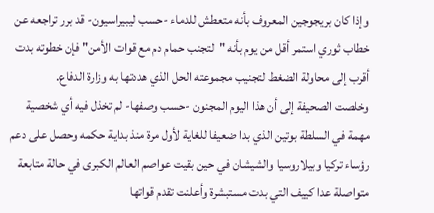وإذا كان بريجوجين المعروف بأنه متعطش للدماء -حسب ليبيراسيون- قد برر تراجعه عن خطاب ثوري استمر أقل من يوم بأنه "لتجنب حمام دم مع قوات الأمن" فإن خطوته بدت أقرب إلى محاولة الضغط لتجنيب مجموعته الحل الذي هددتها به وزارة الدفاع.
وخلصت الصحيفة إلى أن هذا اليوم المجنون -حسب وصفها- لم تخذل فيه أي شخصية مهمة في السلطة بوتين الذي بدا ضعيفا للغاية لأول مرة منذ بداية حكمه وحصل على دعم رؤساء تركيا وبيلاروسيا والشيشان في حين بقيت عواصم العالم الكبرى في حالة متابعة متواصلة عدا كييف التي بدت مستبشرة وأعلنت تقدم قواتها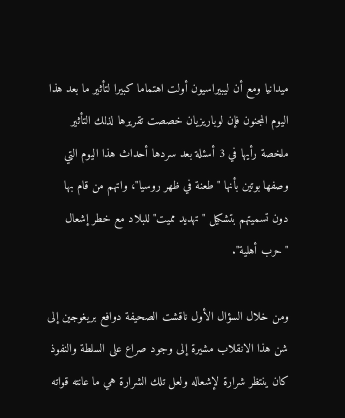ميدانيا ومع أن ليبيراسيون أولت اهتماما كبيرا لتأثير ما بعد هذا اليوم المجنون فإن لوباريزيان خصصت تقريرها لذلك التأثير ملخصة رأيها في 3 أسئلة بعد سردها أحداث هذا اليوم التي وصفها بوتين بأنها "طعنة في ظهر روسيا"، واتهم من قام بها دون تسميتهم بتشكيل "تهديد مميت" للبلاد مع خطر إشعال "حرب أهلية".

ومن خلال السؤال الأول ناقشت الصحيفة دوافع بريغوجين إلى شن هذا الانقلاب مشيرة إلى وجود صراع على السلطة والنفوذ كان ينتظر شرارة لإشعاله ولعل تلك الشرارة هي ما عانته قواته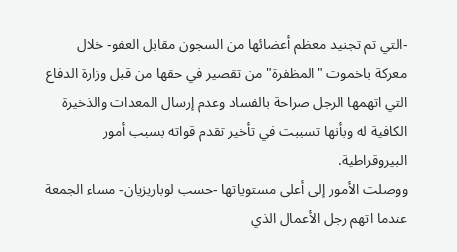-التي تم تجنيد معظم أعضائها من السجون مقابل العفو- خلال معركة باخموت "المظفرة" من تقصير في حقها من قبل وزارة الدفاع التي اتهمها الرجل صراحة بالفساد وعدم إرسال المعدات والذخيرة الكافية له وبأنها تسببت في تأخير تقدم قواته بسبب أمور البيروقراطية.
ووصلت الأمور إلى أعلى مستوياتها -حسب لوباريزيان- مساء الجمعة عندما اتهم رجل الأعمال الذي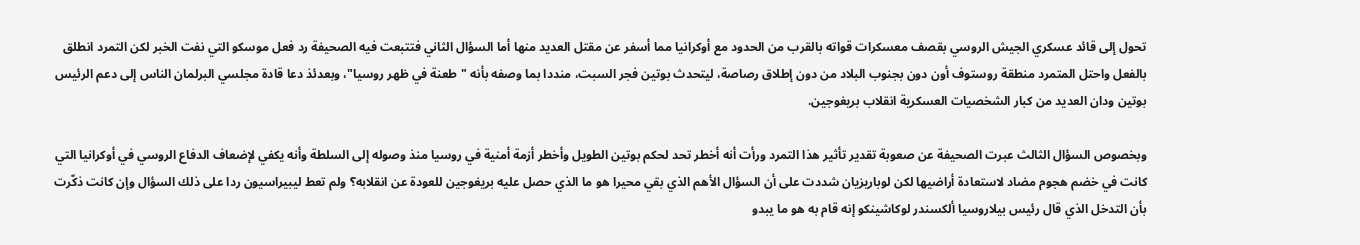تحول إلى قائد عسكري الجيش الروسي بقصف معسكرات قواته بالقرب من الحدود مع أوكرانيا مما أسفر عن مقتل العديد منها أما السؤال الثاني فتتبعت فيه الصحيفة رد فعل موسكو التي نفت الخبر لكن التمرد انطلق بالفعل واحتل المتمرد منطقة روستوف أون دون بجنوب البلاد من دون إطلاق رصاصة، ليتحدث بوتين فجر السبت، منددا بما وصفه بأنه "طعنة في ظهر روسيا"، وبعدئذ دعا قادة مجلسي البرلمان الناس إلى دعم الرئيس بوتين ودان العديد من كبار الشخصيات العسكرية انقلاب بريغوجين.

وبخصوص السؤال الثالث عبرت الصحيفة عن صعوبة تقدير تأثير هذا التمرد ورأت أنه أخطر تحد لحكم بوتين الطويل وأخطر أزمة أمنية في روسيا منذ وصوله إلى السلطة وأنه يكفي لإضعاف الدفاع الروسي في أوكرانيا التي كانت في خضم هجوم مضاد لاستعادة أراضيها لكن لوباريزيان شددت على أن السؤال الأهم الذي بقي محيرا هو ما الذي حصل عليه بريغوجين للعودة عن انقلابه؟ ولم تعط ليبيراسيون ردا على ذلك السؤال وإن كانت ذكّرت بأن التدخل الذي قال رئيس بيلاروسيا ألكسندر لوكاشينكو إنه قام به هو ما يبدو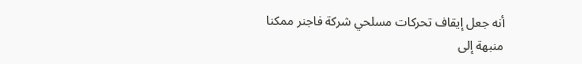أنه جعل إيقاف تحركات مسلحي شركة فاجنر ممكنا منبهة إلى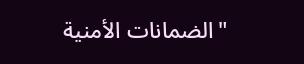"الضمانات الأمنية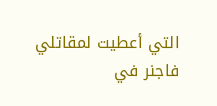التي أعطيت لمقاتلي فاجنر في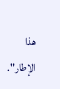هذا الإطار".